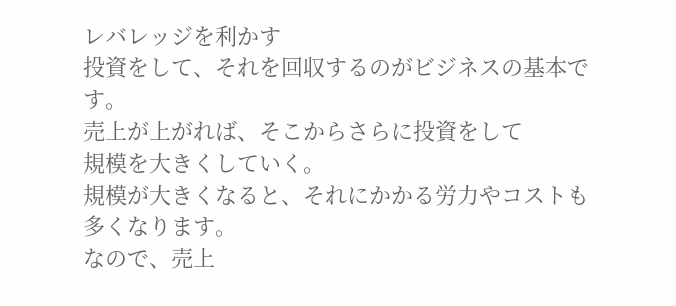レバレッジを利かす
投資をして、それを回収するのがビジネスの基本です。
売上が上がれば、そこからさらに投資をして
規模を大きくしていく。
規模が大きくなると、それにかかる労力やコストも
多くなります。
なので、売上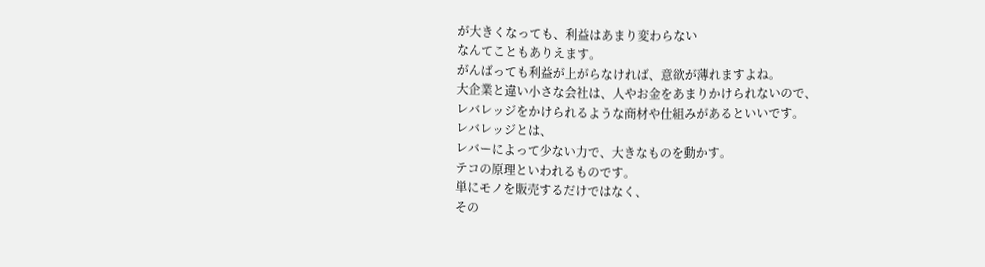が大きくなっても、利益はあまり変わらない
なんてこともありえます。
がんばっても利益が上がらなければ、意欲が薄れますよね。
大企業と違い小さな会社は、人やお金をあまりかけられないので、
レバレッジをかけられるような商材や仕組みがあるといいです。
レバレッジとは、
レバーによって少ない力で、大きなものを動かす。
テコの原理といわれるものです。
単にモノを販売するだけではなく、
その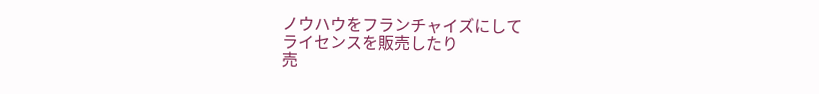ノウハウをフランチャイズにして
ライセンスを販売したり
売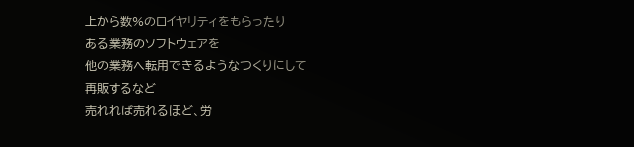上から数%のロイヤリティをもらったり
ある業務のソフトウェアを
他の業務へ転用できるようなつくりにして
再販するなど
売れれば売れるほど、労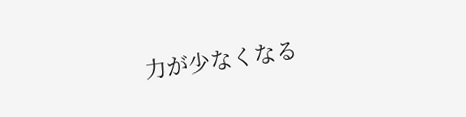力が少なくなる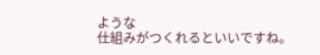ような
仕組みがつくれるといいですね。